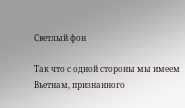Светлый фон

Так что с одной стороны мы имеем Вьетнам, признанного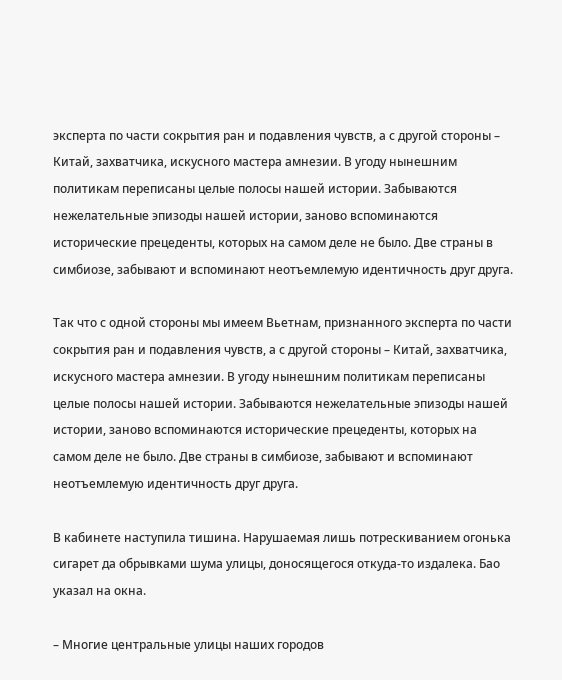эксперта по части сокрытия ран и подавления чувств, а с другой стороны – Китай, захватчика, искусного мастера амнезии. В угоду нынешним политикам переписаны целые полосы нашей истории. Забываются нежелательные эпизоды нашей истории, заново вспоминаются исторические прецеденты, которых на самом деле не было. Две страны в симбиозе, забывают и вспоминают неотъемлемую идентичность друг друга.

Так что с одной стороны мы имеем Вьетнам, признанного эксперта по части сокрытия ран и подавления чувств, а с другой стороны – Китай, захватчика, искусного мастера амнезии. В угоду нынешним политикам переписаны целые полосы нашей истории. Забываются нежелательные эпизоды нашей истории, заново вспоминаются исторические прецеденты, которых на самом деле не было. Две страны в симбиозе, забывают и вспоминают неотъемлемую идентичность друг друга.

В кабинете наступила тишина. Нарушаемая лишь потрескиванием огонька сигарет да обрывками шума улицы, доносящегося откуда-то издалека. Бао указал на окна.

– Многие центральные улицы наших городов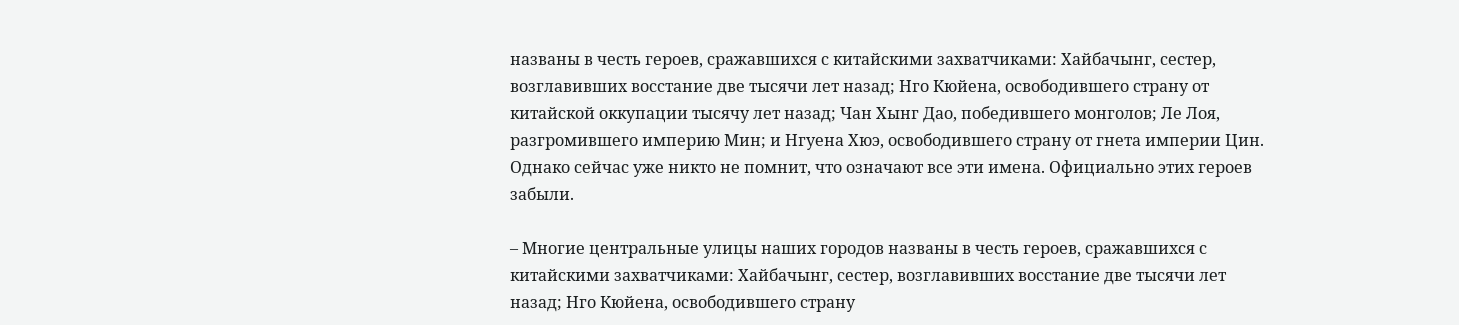названы в честь героев, сражавшихся с китайскими захватчиками: Хайбачынг, сестер, возглавивших восстание две тысячи лет назад; Нго Кюйена, освободившего страну от китайской оккупации тысячу лет назад; Чан Хынг Дао, победившего монголов; Ле Лоя, разгромившего империю Мин; и Нгуена Хюэ, освободившего страну от гнета империи Цин. Однако сейчас уже никто не помнит, что означают все эти имена. Официально этих героев забыли.

– Многие центральные улицы наших городов названы в честь героев, сражавшихся с китайскими захватчиками: Хайбачынг, сестер, возглавивших восстание две тысячи лет назад; Нго Кюйена, освободившего страну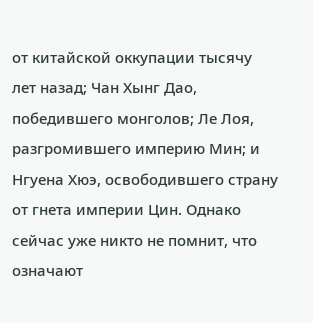от китайской оккупации тысячу лет назад; Чан Хынг Дао, победившего монголов; Ле Лоя, разгромившего империю Мин; и Нгуена Хюэ, освободившего страну от гнета империи Цин. Однако сейчас уже никто не помнит, что означают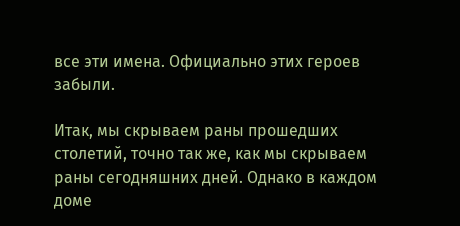все эти имена. Официально этих героев забыли.

Итак, мы скрываем раны прошедших столетий, точно так же, как мы скрываем раны сегодняшних дней. Однако в каждом доме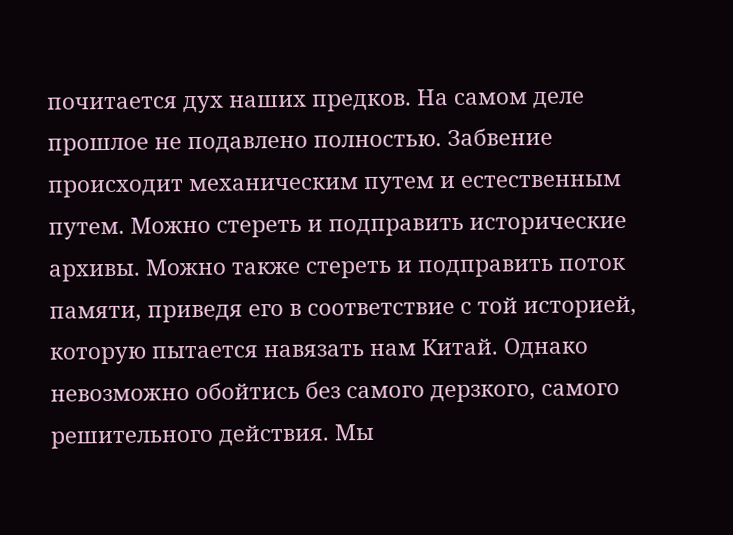почитается дух наших предков. На самом деле прошлое не подавлено полностью. Забвение происходит механическим путем и естественным путем. Можно стереть и подправить исторические архивы. Можно также стереть и подправить поток памяти, приведя его в соответствие с той историей, которую пытается навязать нам Китай. Однако невозможно обойтись без самого дерзкого, самого решительного действия. Мы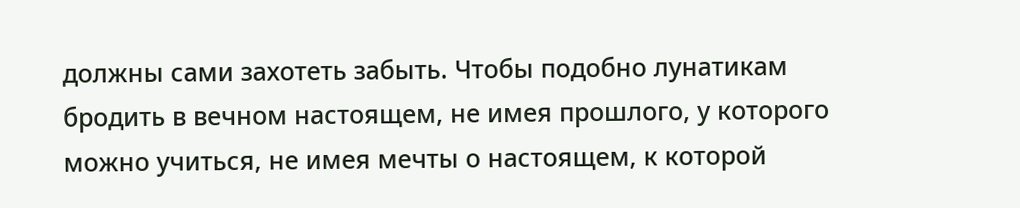должны сами захотеть забыть. Чтобы подобно лунатикам бродить в вечном настоящем, не имея прошлого, у которого можно учиться, не имея мечты о настоящем, к которой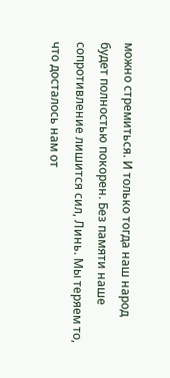можно стремиться. И только тогда наш народ будет полностью покорен. Без памяти наше сопротивление лишится сил, Линь. Мы теряем то, что досталось нам от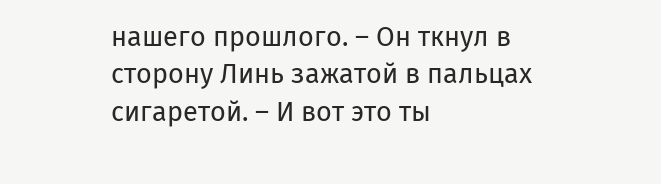нашего прошлого. – Он ткнул в сторону Линь зажатой в пальцах сигаретой. – И вот это ты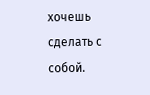хочешь сделать с собой.